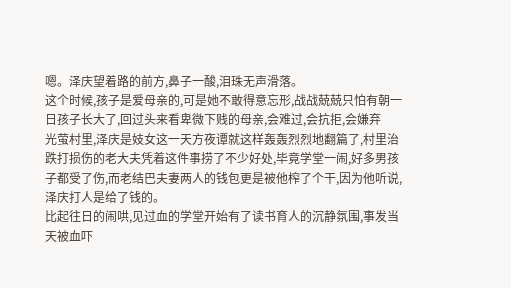嗯。泽庆望着路的前方,鼻子一酸,泪珠无声滑落。
这个时候,孩子是爱母亲的,可是她不敢得意忘形,战战兢兢只怕有朝一日孩子长大了,回过头来看卑微下贱的母亲,会难过,会抗拒,会嫌弃
光萤村里,泽庆是妓女这一天方夜谭就这样轰轰烈烈地翻篇了,村里治跌打损伤的老大夫凭着这件事捞了不少好处,毕竟学堂一闹,好多男孩子都受了伤,而老结巴夫妻两人的钱包更是被他榨了个干,因为他听说,泽庆打人是给了钱的。
比起往日的闹哄,见过血的学堂开始有了读书育人的沉静氛围,事发当天被血吓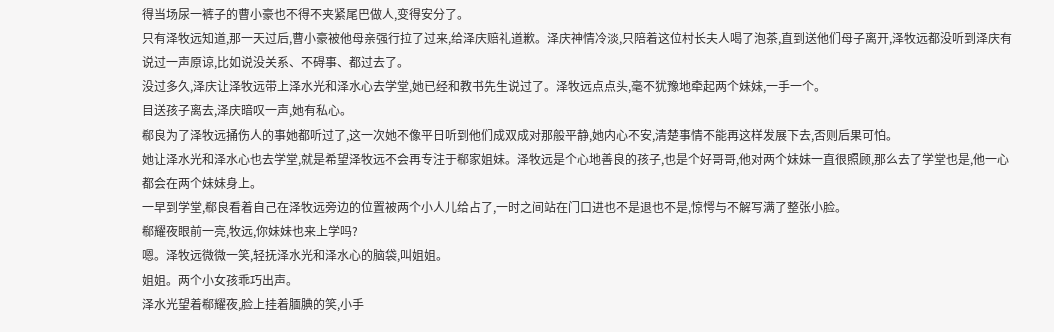得当场尿一裤子的曹小豪也不得不夹紧尾巴做人,变得安分了。
只有泽牧远知道,那一天过后,曹小豪被他母亲强行拉了过来,给泽庆赔礼道歉。泽庆神情冷淡,只陪着这位村长夫人喝了泡茶,直到送他们母子离开,泽牧远都没听到泽庆有说过一声原谅,比如说没关系、不碍事、都过去了。
没过多久,泽庆让泽牧远带上泽水光和泽水心去学堂,她已经和教书先生说过了。泽牧远点点头,毫不犹豫地牵起两个妹妹,一手一个。
目送孩子离去,泽庆暗叹一声,她有私心。
郗良为了泽牧远捅伤人的事她都听过了,这一次她不像平日听到他们成双成对那般平静,她内心不安,清楚事情不能再这样发展下去,否则后果可怕。
她让泽水光和泽水心也去学堂,就是希望泽牧远不会再专注于郗家姐妹。泽牧远是个心地善良的孩子,也是个好哥哥,他对两个妹妹一直很照顾,那么去了学堂也是,他一心都会在两个妹妹身上。
一早到学堂,郗良看着自己在泽牧远旁边的位置被两个小人儿给占了,一时之间站在门口进也不是退也不是,惊愕与不解写满了整张小脸。
郗耀夜眼前一亮,牧远,你妹妹也来上学吗?
嗯。泽牧远微微一笑,轻抚泽水光和泽水心的脑袋,叫姐姐。
姐姐。两个小女孩乖巧出声。
泽水光望着郗耀夜,脸上挂着腼腆的笑,小手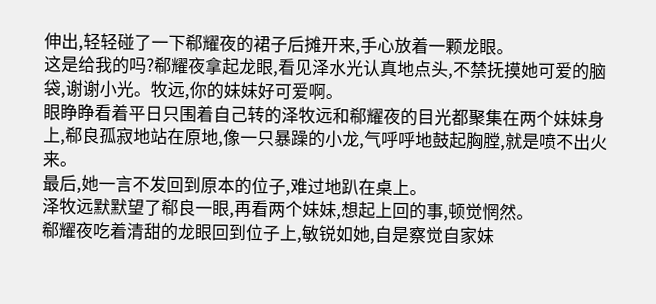伸出,轻轻碰了一下郗耀夜的裙子后摊开来,手心放着一颗龙眼。
这是给我的吗?郗耀夜拿起龙眼,看见泽水光认真地点头,不禁抚摸她可爱的脑袋,谢谢小光。牧远,你的妹妹好可爱啊。
眼睁睁看着平日只围着自己转的泽牧远和郗耀夜的目光都聚集在两个妹妹身上,郗良孤寂地站在原地,像一只暴躁的小龙,气呼呼地鼓起胸膛,就是喷不出火来。
最后,她一言不发回到原本的位子,难过地趴在桌上。
泽牧远默默望了郗良一眼,再看两个妹妹,想起上回的事,顿觉惘然。
郗耀夜吃着清甜的龙眼回到位子上,敏锐如她,自是察觉自家妹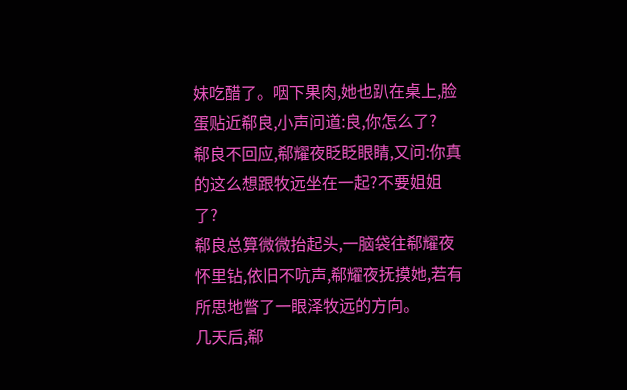妹吃醋了。咽下果肉,她也趴在桌上,脸蛋贴近郗良,小声问道:良,你怎么了?
郗良不回应,郗耀夜眨眨眼睛,又问:你真的这么想跟牧远坐在一起?不要姐姐了?
郗良总算微微抬起头,一脑袋往郗耀夜怀里钻,依旧不吭声,郗耀夜抚摸她,若有所思地瞥了一眼泽牧远的方向。
几天后,郗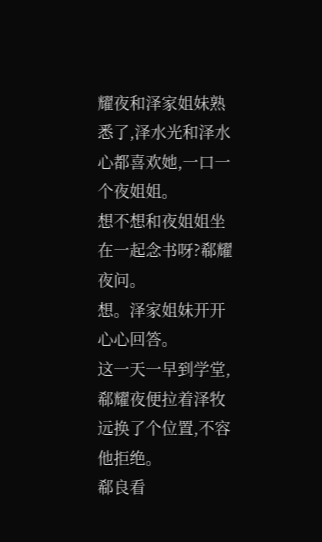耀夜和泽家姐妹熟悉了,泽水光和泽水心都喜欢她,一口一个夜姐姐。
想不想和夜姐姐坐在一起念书呀?郗耀夜问。
想。泽家姐妹开开心心回答。
这一天一早到学堂,郗耀夜便拉着泽牧远换了个位置,不容他拒绝。
郗良看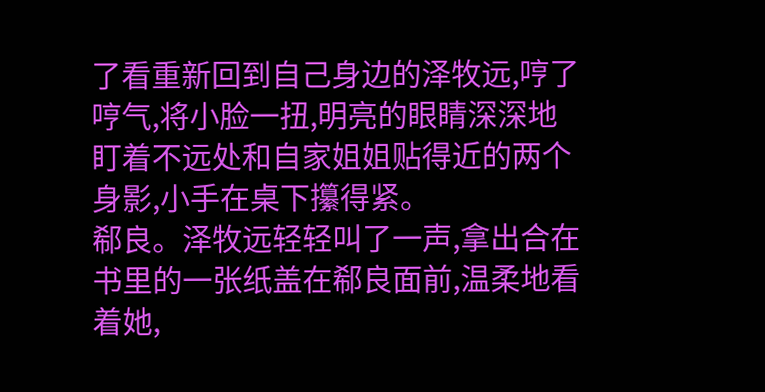了看重新回到自己身边的泽牧远,哼了哼气,将小脸一扭,明亮的眼睛深深地盯着不远处和自家姐姐贴得近的两个身影,小手在桌下攥得紧。
郗良。泽牧远轻轻叫了一声,拿出合在书里的一张纸盖在郗良面前,温柔地看着她,